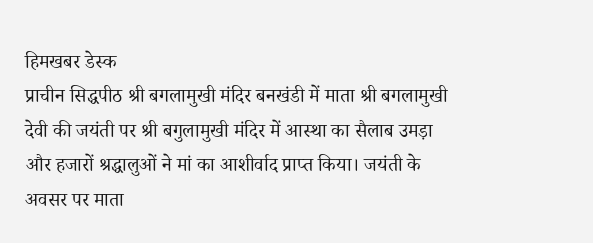हिमखबर डेस्क
प्राचीन सिद्धपीठ श्री बगलामुखी मंदिर बनखंडी में माता श्री बगलामुखी देवी की जयंती पर श्री बगुलामुखी मंदिर में आस्था का सैलाब उमड़ा और हजारों श्रद्धालुओं ने मां का आशीर्वाद प्राप्त किया। जयंती के अवसर पर माता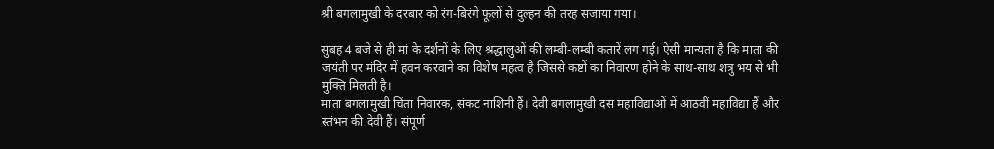श्री बगलामुखी के दरबार को रंग-बिरंगे फूलों से दुल्हन की तरह सजाया गया।

सुबह 4 बजे से ही मां के दर्शनों के लिए श्रद्धालुओं की लम्बी-लम्बी कतारें लग गई। ऐसी मान्यता है कि माता की जयंती पर मंदिर में हवन करवाने का विशेष महत्व है जिससे कष्टों का निवारण होने के साथ-साथ शत्रु भय से भी मुक्ति मिलती है।
माता बगलामुखी चिंता निवारक, संकट नाशिनी हैं। देवी बगलामुखी दस महाविद्याओं में आठवीं महाविद्या हैं और स्तंभन की देवी हैं। संपूर्ण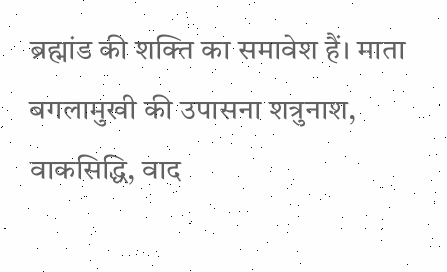ब्रह्मांड की शक्ति का समावेश हैं। माता बगलामुखी की उपासना शत्रुनाश, वाकसिद्धि, वाद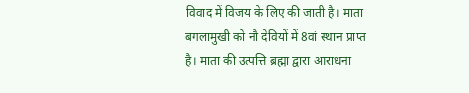विवाद में विजय के लिए की जाती है। माता बगलामुखी को नौ देवियों में 8वां स्थान प्राप्त है। माता की उत्पत्ति ब्रह्मा द्वारा आराधना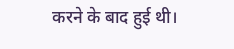करने के बाद हुई थी।